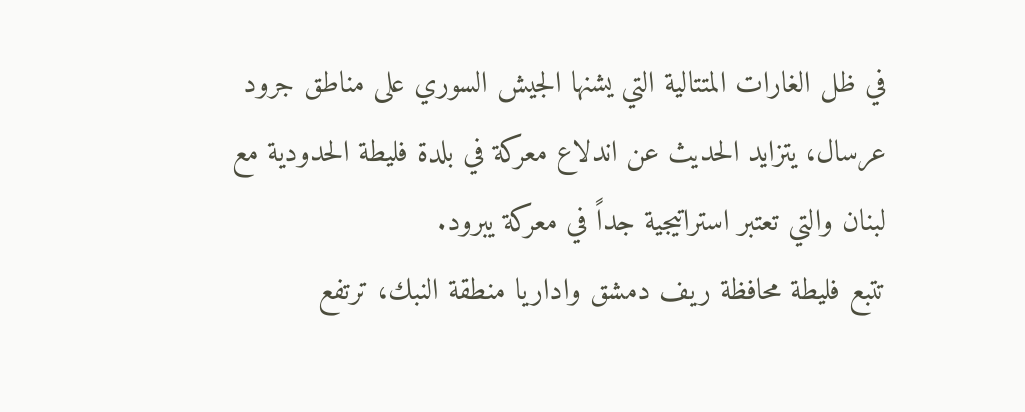في ظل الغارات المتتالية التي يشنها الجيش السوري على مناطق جرود عرسال، يتزايد الحديث عن اندلاع معركة في بلدة فليطة الحدودية مع لبنان والتي تعتبر استراتيجية جداً في معركة يبرود.
تتبع فليطة محافظة ريف دمشق واداريا منطقة النبك، ترتفع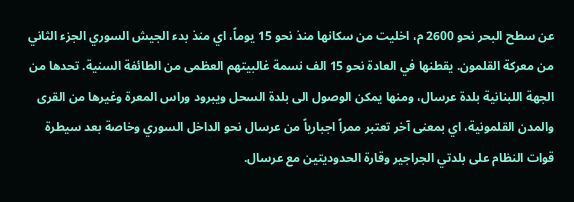عن سطح البحر نحو 2600 م، اخليت من سكانها منذ نحو 15 يوماً، اي منذ بدء الجيش السوري الجزء الثاني من معركة القلمون. يقطنها في العادة نحو 15 الف نسمة غالبيتهم العظمى من الطائفة السنية. تحدها من الجهة اللبنانية بلدة عرسال، ومنها يمكن الوصول الى بلدة السحل ويبرود وراس المعرة وغيرها من القرى والمدن القلمونية، اي بمعنى آخر تعتبر ممراً اجبارياً من عرسال نحو الداخل السوري وخاصة بعد سيطرة قوات النظام على بلدتي الجراجير وقارة الحدوديتين مع عرسال.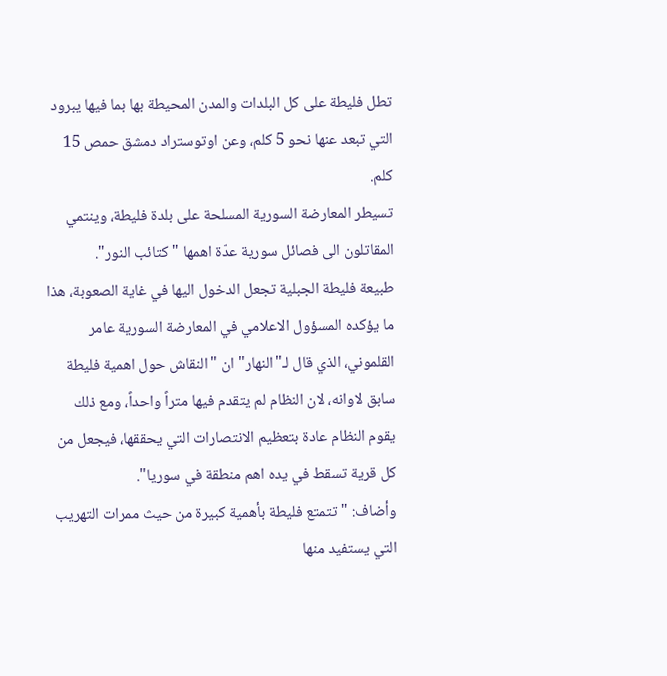تطل فليطة على كل البلدات والمدن المحيطة بها بما فيها يبرود التي تبعد عنها نحو 5 كلم، وعن اوتوستراد دمشق حمص 15 كلم.
تسيطر المعارضة السورية المسلحة على بلدة فليطة، وينتمي المقاتلون الى فصائل سورية عدّة اهمها "كتائب النور".
طبيعة فليطة الجبلية تجعل الدخول اليها في غاية الصعوبة، هذا ما يؤكده المسؤول الاعلامي في المعارضة السورية عامر القلموني، الذي قال لـ"النهار" ان "النقاش حول اهمية فليطة سابق لاوانه، لان النظام لم يتقدم فيها متراً واحداً، ومع ذلك يقوم النظام عادة بتعظيم الانتصارات التي يحققها، فيجعل من كل قرية تسقط في يده اهم منطقة في سوريا".
وأضاف: "تتمتع فليطة بأهمية كبيرة من حيث ممرات التهريب التي يستفيد منها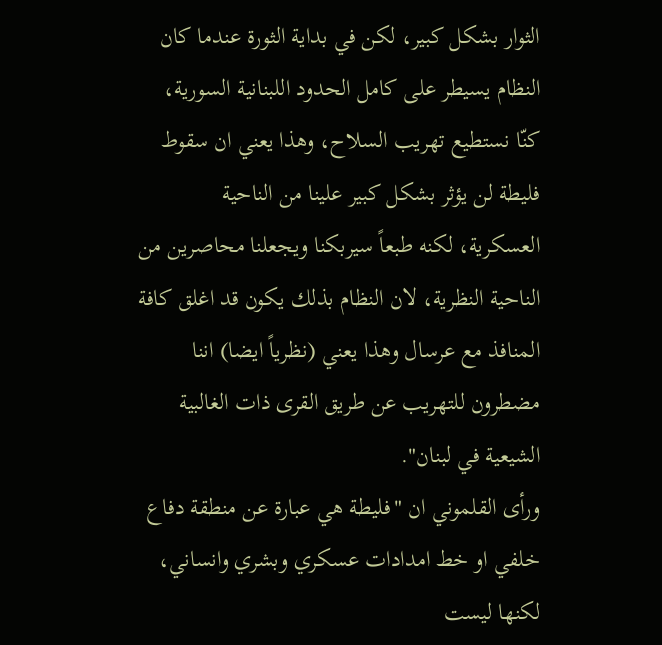الثوار بشكل كبير، لكن في بداية الثورة عندما كان النظام يسيطر على كامل الحدود اللبنانية السورية، كنّا نستطيع تهريب السلاح، وهذا يعني ان سقوط فليطة لن يؤثر بشكل كبير علينا من الناحية العسكرية، لكنه طبعاً سيربكنا ويجعلنا محاصرين من الناحية النظرية، لان النظام بذلك يكون قد اغلق كافة المنافذ مع عرسال وهذا يعني (نظرياً ايضا) اننا مضطرون للتهريب عن طريق القرى ذات الغالبية الشيعية في لبنان".
ورأى القلموني ان "فليطة هي عبارة عن منطقة دفاع خلفي او خط امدادات عسكري وبشري وانساني، لكنها ليست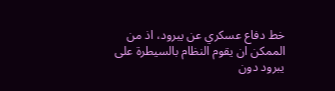خط دفاع عسكري عن يبرود، اذ من الممكن ان يقوم النظام بالسيطرة على يبرود دون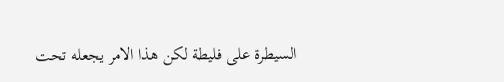السيطرة على فليطة لكن هذا الامر يجعله تحت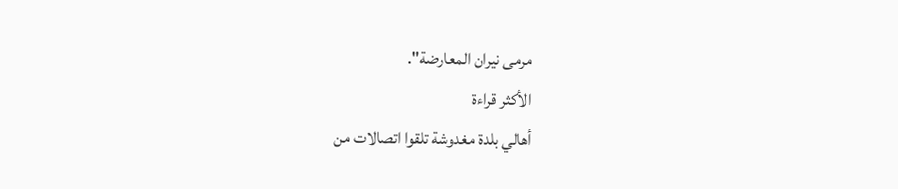مرمى نيران المعارضة".
الأكثر قراءة
أهالي بلدة مغدوشة تلقوا اتصالات من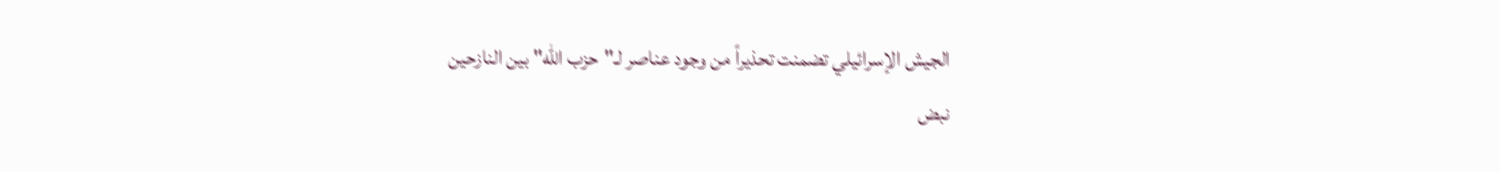الجيش الإسرائيلي تضمنت تحذيراً من وجود عناصر لـ"حزب الله" بين النازحين
نبض